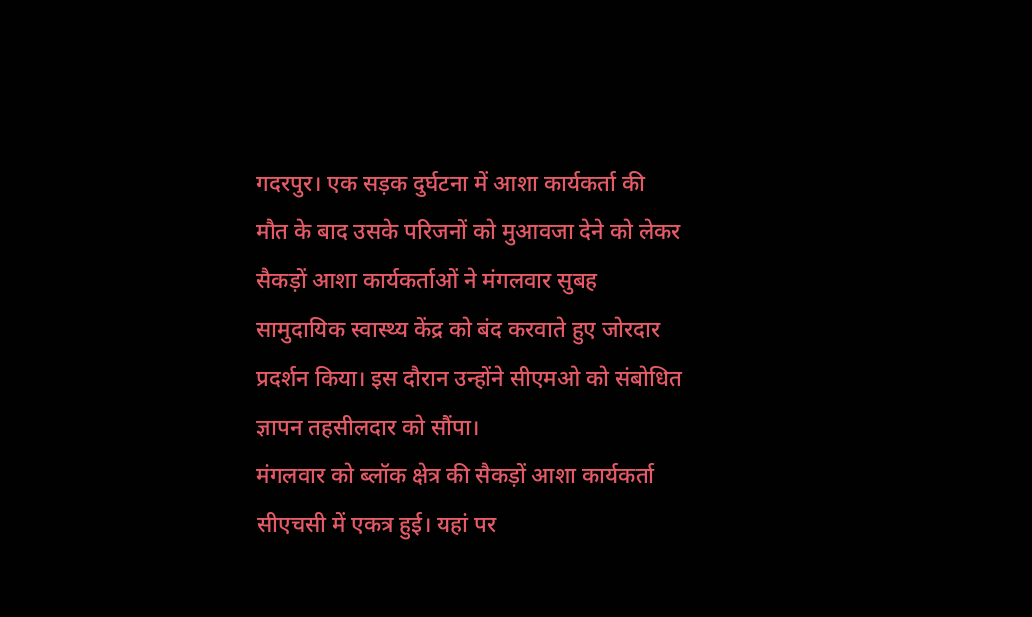गदरपुर। एक सड़क दुर्घटना में आशा कार्यकर्ता की मौत के बाद उसके परिजनों को मुआवजा देने को लेकर सैकड़ों आशा कार्यकर्ताओं ने मंगलवार सुबह सामुदायिक स्वास्थ्य केंद्र को बंद करवाते हुए जोरदार प्रदर्शन किया। इस दौरान उन्होंने सीएमओ को संबोधित ज्ञापन तहसीलदार को सौंपा।
मंगलवार को ब्लॉक क्षेत्र की सैकड़ों आशा कार्यकर्ता सीएचसी में एकत्र हुई। यहां पर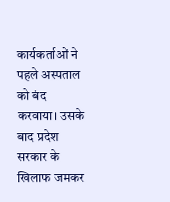कार्यकर्ताओं ने पहले अस्पताल को बंद करवाया। उसके बाद प्रदेश सरकार के खिलाफ जमकर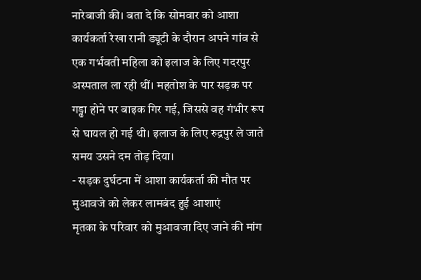नारेबाजी की। बता दे कि सोमवार को आशा कार्यकर्ता रेखा रानी ड्यूटी के दौरान अपने गांव से एक गर्भवती महिला को इलाज के लिए गदरपुर अस्पताल ला रही थीं। महतोश के पार सड़क पर गड्ढा होने पर बाइक गिर गई, जिससे वह गंभीर रूप से घायल हो गई थी। इलाज के लिए रुद्रपुर ले जाते समय उसने दम तोड़ दिया।
- सड़क दुर्घटना में आशा कार्यकर्ता की मौत पर मुआवजे को लेकर लामबंद हुई आशाएं
मृतका के परिवार को मुआवजा दिए जाने की मांग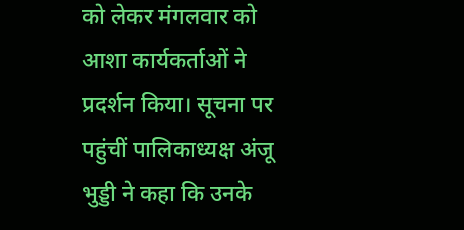को लेकर मंगलवार को आशा कार्यकर्ताओं ने प्रदर्शन किया। सूचना पर पहुंचीं पालिकाध्यक्ष अंजू भुड्डी ने कहा कि उनके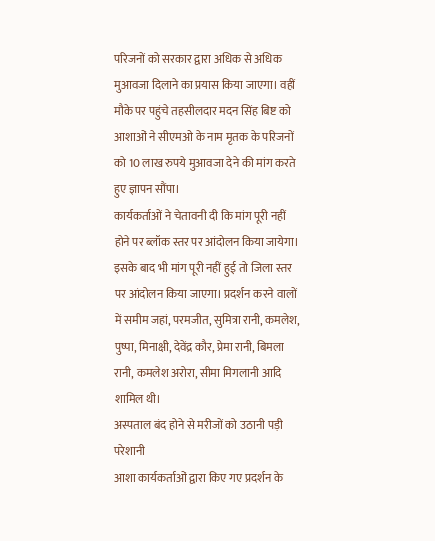परिजनों को सरकार द्वारा अधिक से अधिक मुआवजा दिलाने का प्रयास किया जाएगा। वहीं मौके पर पहुंचे तहसीलदार मदन सिंह बिष्ट को आशाओं ने सीएमओ के नाम मृतक के परिजनों को 10 लाख रुपये मुआवजा देने की मांग करते हुए ज्ञापन सौंपा।
कार्यकर्ताओं ने चेतावनी दी कि मांग पूरी नहीं होने पर ब्लॉक स्तर पर आंदोलन किया जायेगा। इसके बाद भी मांग पूरी नहीं हुई तो जिला स्तर पर आंदोलन किया जाएगा। प्रदर्शन करने वालों में समीम जहां, परमजीत, सुमित्रा रानी, कमलेश, पुष्पा, मिनाक्षी, देवेंद्र कौर, प्रेमा रानी, बिमला रानी, कमलेश अरोरा, सीमा मिगलानी आदि शामिल थी।
अस्पताल बंद होने से मरीजों को उठानी पड़ी परेशानी
आशा कार्यकर्ताओं द्वारा किए गए प्रदर्शन के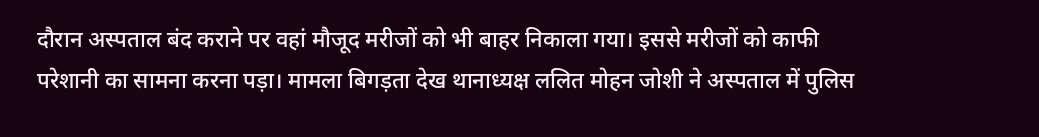दौरान अस्पताल बंद कराने पर वहां मौजूद मरीजों को भी बाहर निकाला गया। इससे मरीजों को काफी परेशानी का सामना करना पड़ा। मामला बिगड़ता देख थानाध्यक्ष ललित मोहन जोशी ने अस्पताल में पुलिस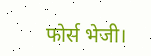फोर्स भेजी।